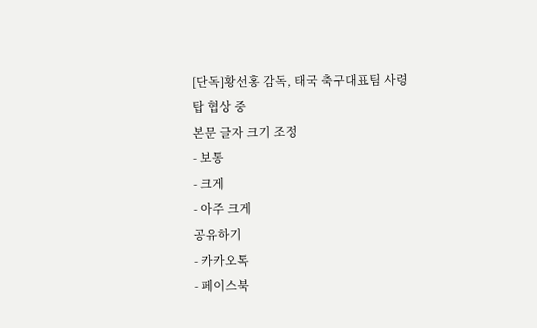[단독]황선홍 감독, 태국 축구대표팀 사령탑 협상 중
본문 글자 크기 조정
- 보통
- 크게
- 아주 크게
공유하기
- 카카오톡
- 페이스북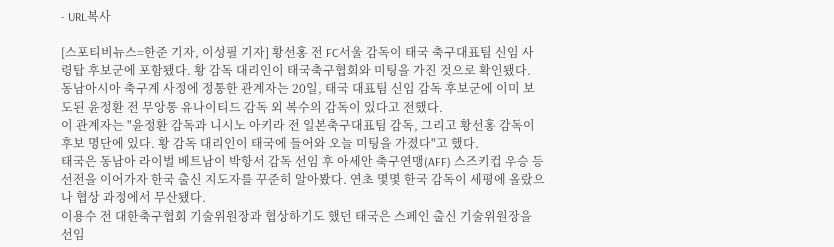- URL복사

[스포티비뉴스=한준 기자, 이성필 기자] 황선홍 전 FC서울 감독이 태국 축구대표팀 신임 사령탑 후보군에 포함됐다. 황 감독 대리인이 태국축구협회와 미팅을 가진 것으로 확인됐다.
동남아시아 축구계 사정에 정통한 관계자는 20일, 태국 대표팀 신임 감독 후보군에 이미 보도된 윤정환 전 무앙통 유나이티드 감독 외 복수의 감독이 있다고 전했다.
이 관계자는 "윤정환 감독과 니시노 아키라 전 일본축구대표팀 감독, 그리고 황선홍 감독이 후보 명단에 있다. 황 감독 대리인이 태국에 들어와 오늘 미팅을 가졌다"고 했다.
태국은 동남아 라이벌 베트남이 박항서 감독 선임 후 아세안 축구연맹(AFF) 스즈키컵 우승 등 선전을 이어가자 한국 출신 지도자를 꾸준히 알아봤다. 연초 몇몇 한국 감독이 세평에 올랐으나 협상 과정에서 무산됐다.
이용수 전 대한축구협회 기술위원장과 협상하기도 했던 태국은 스페인 출신 기술위원장을 선임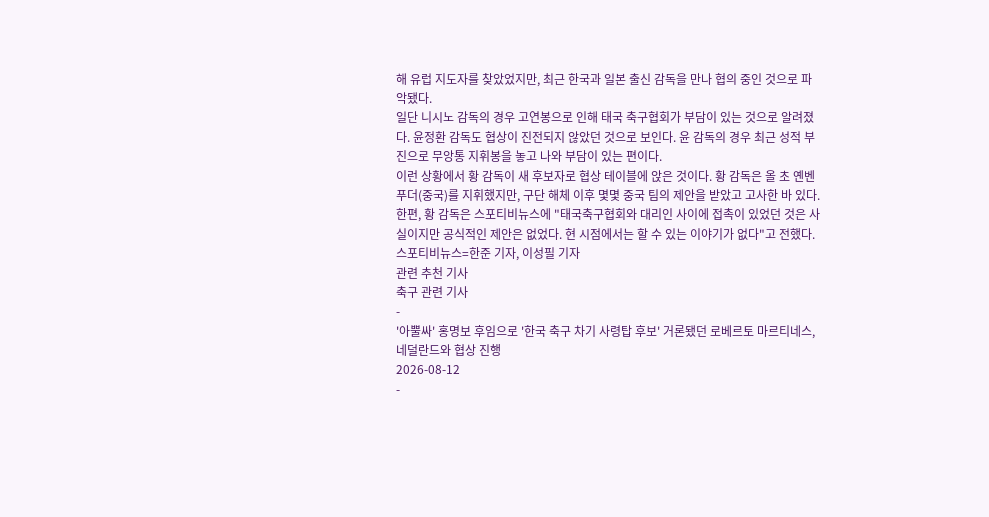해 유럽 지도자를 찾았었지만, 최근 한국과 일본 출신 감독을 만나 협의 중인 것으로 파악됐다.
일단 니시노 감독의 경우 고연봉으로 인해 태국 축구협회가 부담이 있는 것으로 알려졌다. 윤정환 감독도 협상이 진전되지 않았던 것으로 보인다. 윤 감독의 경우 최근 성적 부진으로 무앙통 지휘봉을 놓고 나와 부담이 있는 편이다.
이런 상황에서 황 감독이 새 후보자로 협상 테이블에 앉은 것이다. 황 감독은 올 초 옌벤 푸더(중국)를 지휘했지만, 구단 해체 이후 몇몇 중국 팀의 제안을 받았고 고사한 바 있다.
한편, 황 감독은 스포티비뉴스에 "태국축구협회와 대리인 사이에 접촉이 있었던 것은 사실이지만 공식적인 제안은 없었다. 현 시점에서는 할 수 있는 이야기가 없다"고 전했다.
스포티비뉴스=한준 기자, 이성필 기자
관련 추천 기사
축구 관련 기사
-
'아뿔싸' 홍명보 후임으로 '한국 축구 차기 사령탑 후보' 거론됐던 로베르토 마르티네스, 네덜란드와 협상 진행
2026-08-12
-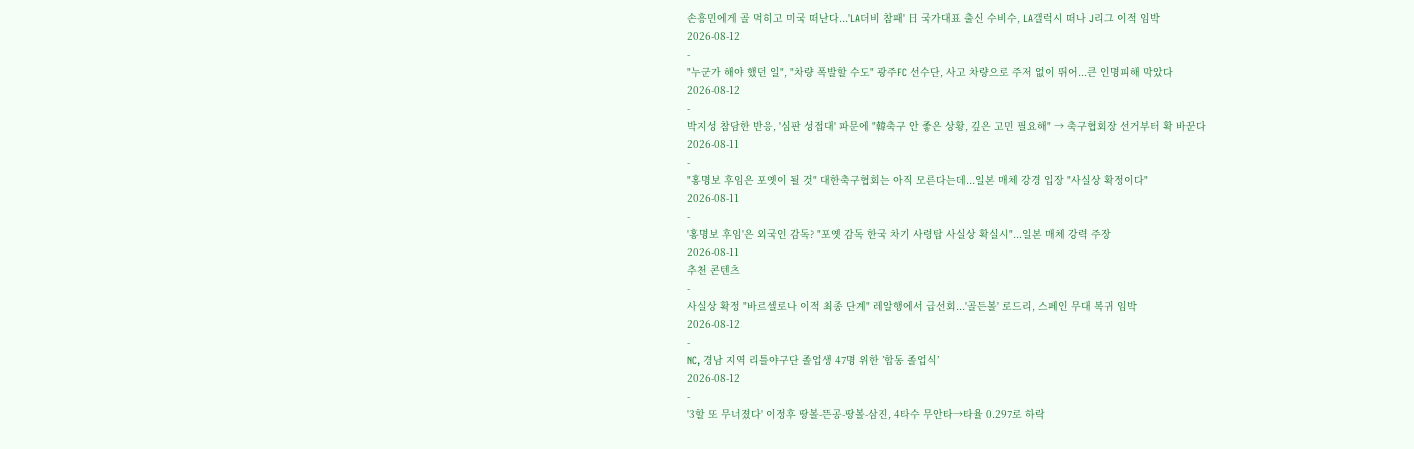손흥민에게 골 먹히고 미국 떠난다...'LA더비 참패' 日 국가대표 출신 수비수, LA갤럭시 떠나 J리그 이적 임박
2026-08-12
-
"누군가 해야 했던 일", "차량 폭발할 수도" 광주FC 선수단, 사고 차량으로 주저 없이 뛰어...큰 인명피해 막았다
2026-08-12
-
박지성 참담한 반응, '심판 성접대' 파문에 "韓축구 안 좋은 상황, 깊은 고민 필요해" → 축구협회장 선거부터 확 바꾼다
2026-08-11
-
"홍명보 후임은 포옛이 될 것" 대한축구협회는 아직 모른다는데...일본 매체 강경 입장 "사실상 확정이다"
2026-08-11
-
'홍명보 후임'은 외국인 감독? "포옛 감독 한국 차기 사령탑 사실상 확실시"...일본 매체 강력 주장
2026-08-11
추천 콘텐츠
-
사실상 확정 "바르셀로나 이적 최종 단계" 레알행에서 급선회...'골든볼' 로드리, 스페인 무대 복귀 임박
2026-08-12
-
NC, 경남 지역 리틀야구단 졸업생 47명 위한 ’합동 졸업식’
2026-08-12
-
'3할 또 무너졌다' 이정후 땅볼-뜬공-땅볼-삼진, 4타수 무안타→타율 0.297로 하락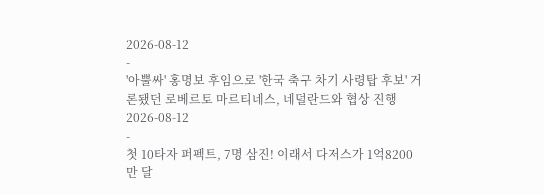2026-08-12
-
'아뿔싸' 홍명보 후임으로 '한국 축구 차기 사령탑 후보' 거론됐던 로베르토 마르티네스, 네덜란드와 협상 진행
2026-08-12
-
첫 10타자 퍼펙트, 7명 삼진! 이래서 다저스가 1억8200만 달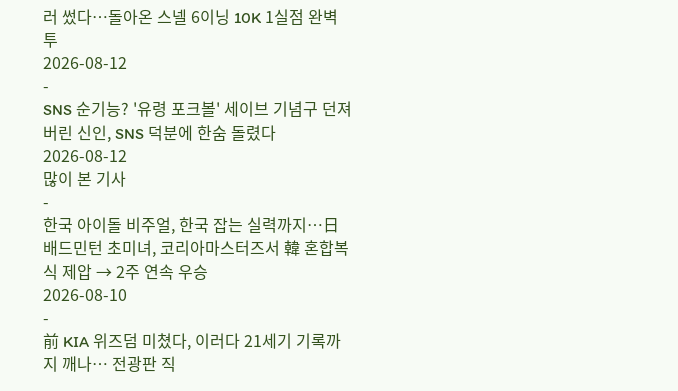러 썼다…돌아온 스넬 6이닝 10K 1실점 완벽투
2026-08-12
-
SNS 순기능? '유령 포크볼' 세이브 기념구 던져버린 신인, SNS 덕분에 한숨 돌렸다
2026-08-12
많이 본 기사
-
한국 아이돌 비주얼, 한국 잡는 실력까지…日 배드민턴 초미녀, 코리아마스터즈서 韓 혼합복식 제압 → 2주 연속 우승
2026-08-10
-
前 KIA 위즈덤 미쳤다, 이러다 21세기 기록까지 깨나… 전광판 직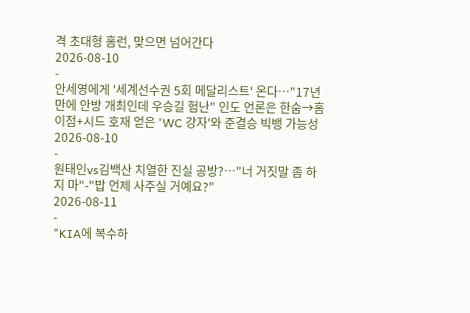격 초대형 홈런, 맞으면 넘어간다
2026-08-10
-
안세영에게 '세계선수권 5회 메달리스트' 온다…"17년 만에 안방 개최인데 우승길 험난" 인도 언론은 한숨→홈 이점+시드 호재 얻은 'WC 강자'와 준결승 빅뱅 가능성
2026-08-10
-
원태인vs김백산 치열한 진실 공방?…"너 거짓말 좀 하지 마"-"밥 언제 사주실 거예요?"
2026-08-11
-
"KIA에 복수하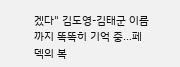겠다" 김도영-김태군 이름까지 똑똑히 기억 중…페덱의 복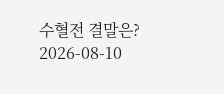수혈전 결말은?
2026-08-10